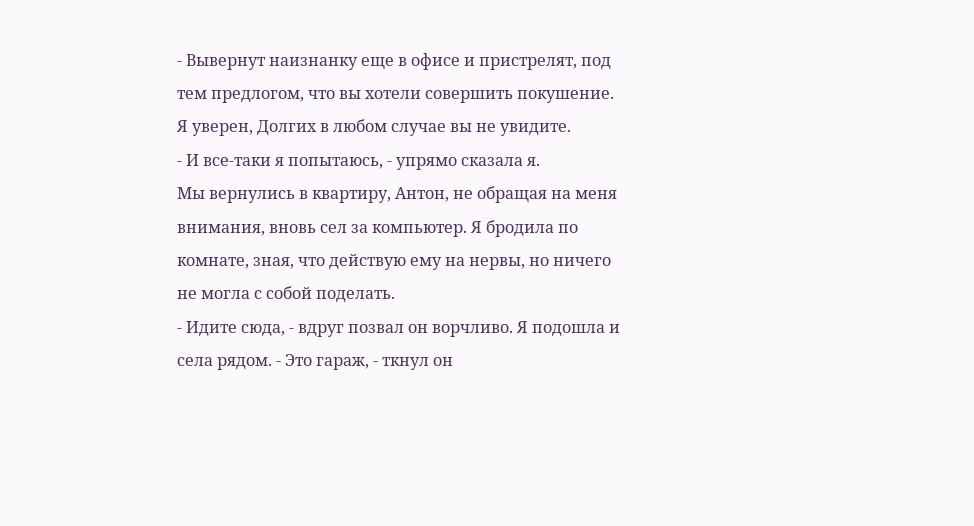- Вывернут наизнанку еще в офисе и пристрелят, под тем предлогом, что вы хотели совершить покушение. Я уверен, Долгих в любом случае вы не увидите.
- И все-таки я попытаюсь, - упрямо сказала я.
Мы вернулись в квартиру, Антон, не обращая на меня внимания, вновь сел за компьютер. Я бродила по комнате, зная, что действую ему на нервы, но ничего не могла с собой поделать.
- Идите сюда, - вдруг позвал он ворчливо. Я подошла и села рядом. - Это гараж, - ткнул он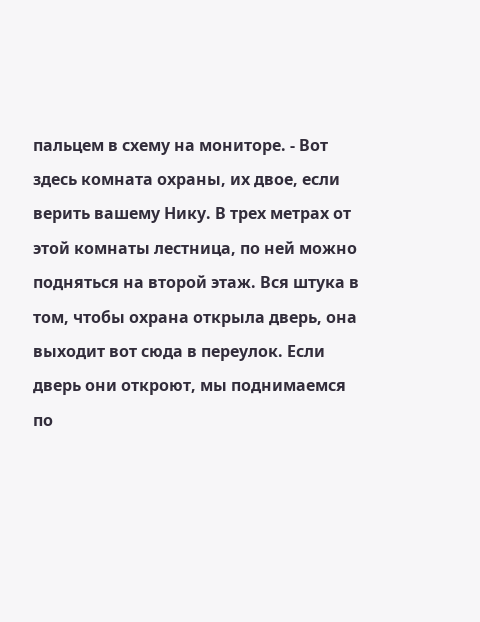пальцем в схему на мониторе. - Вот здесь комната охраны, их двое, если верить вашему Нику. В трех метрах от этой комнаты лестница, по ней можно подняться на второй этаж. Вся штука в том, чтобы охрана открыла дверь, она выходит вот сюда в переулок. Если дверь они откроют, мы поднимаемся по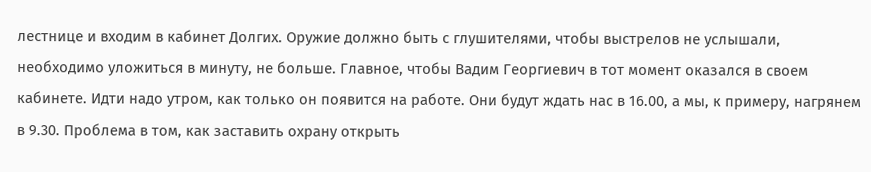лестнице и входим в кабинет Долгих. Оружие должно быть с глушителями, чтобы выстрелов не услышали, необходимо уложиться в минуту, не больше. Главное, чтобы Вадим Георгиевич в тот момент оказался в своем кабинете. Идти надо утром, как только он появится на работе. Они будут ждать нас в 16.00, а мы, к примеру, нагрянем в 9.30. Проблема в том, как заставить охрану открыть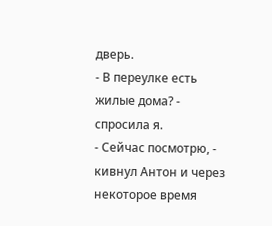дверь.
- В переулке есть жилые дома? - спросила я.
- Сейчас посмотрю, - кивнул Антон и через некоторое время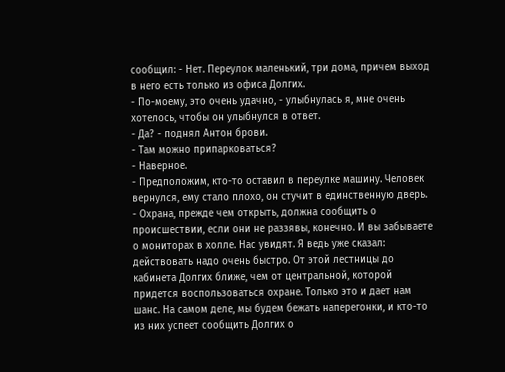сообщил: - Нет. Переулок маленький, три дома, причем выход в него есть только из офиса Долгих.
- По-моему, это очень удачно, - улыбнулась я, мне очень хотелось, чтобы он улыбнулся в ответ.
- Да? - поднял Антон брови.
- Там можно припарковаться?
- Наверное.
- Предположим, кто-то оставил в переулке машину. Человек вернулся, ему стало плохо, он стучит в единственную дверь.
- Охрана, прежде чем открыть, должна сообщить о происшествии, если они не раззявы, конечно. И вы забываете о мониторах в холле. Нас увидят. Я ведь уже сказал: действовать надо очень быстро. От этой лестницы до кабинета Долгих ближе, чем от центральной, которой придется воспользоваться охране. Только это и дает нам шанс. На самом деле, мы будем бежать наперегонки, и кто-то из них успеет сообщить Долгих о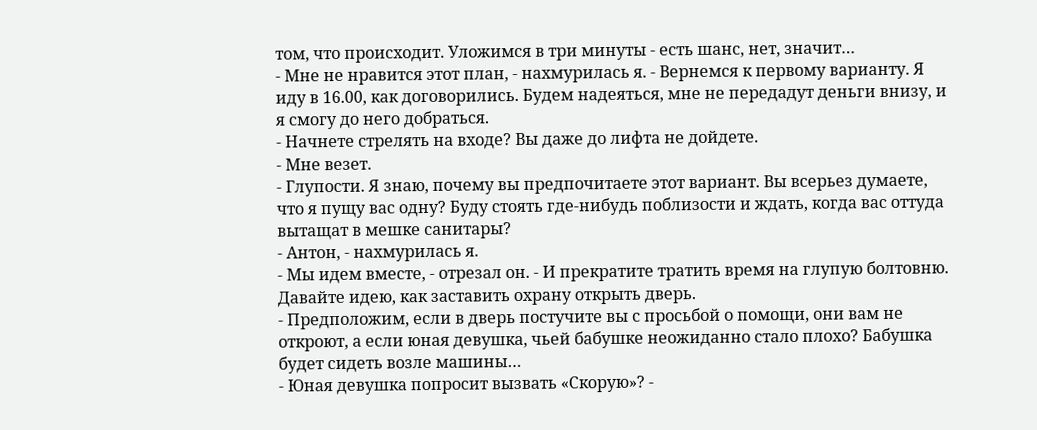том, что происходит. Уложимся в три минуты - есть шанс, нет, значит…
- Мне не нравится этот план, - нахмурилась я. - Вернемся к первому варианту. Я иду в 16.00, как договорились. Будем надеяться, мне не передадут деньги внизу, и я смогу до него добраться.
- Начнете стрелять на входе? Вы даже до лифта не дойдете.
- Мне везет.
- Глупости. Я знаю, почему вы предпочитаете этот вариант. Вы всерьез думаете, что я пущу вас одну? Буду стоять где-нибудь поблизости и ждать, когда вас оттуда вытащат в мешке санитары?
- Антон, - нахмурилась я.
- Мы идем вместе, - отрезал он. - И прекратите тратить время на глупую болтовню. Давайте идею, как заставить охрану открыть дверь.
- Предположим, если в дверь постучите вы с просьбой о помощи, они вам не откроют, а если юная девушка, чьей бабушке неожиданно стало плохо? Бабушка будет сидеть возле машины…
- Юная девушка попросит вызвать «Скорую»? -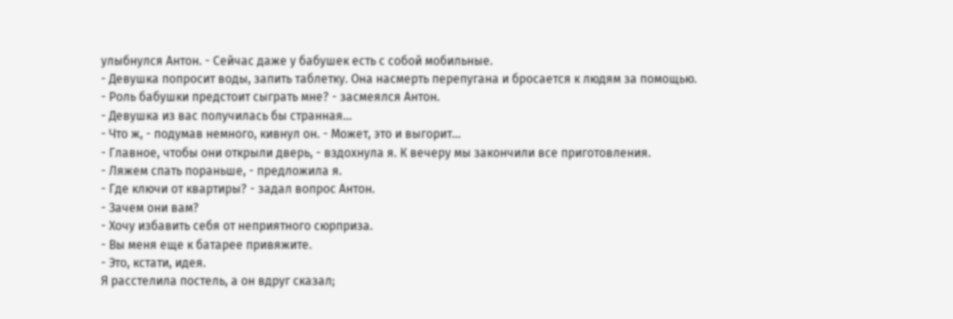улыбнулся Антон. - Сейчас даже у бабушек есть с собой мобильные.
- Девушка попросит воды, запить таблетку. Она насмерть перепугана и бросается к людям за помощью.
- Роль бабушки предстоит сыграть мне? - засмеялся Антон.
- Девушка из вас получилась бы странная…
- Что ж, - подумав немного, кивнул он. - Может, это и выгорит…
- Главное, чтобы они открыли дверь, - вздохнула я. К вечеру мы закончили все приготовления.
- Ляжем спать пораньше, - предложила я.
- Где ключи от квартиры? - задал вопрос Антон.
- Зачем они вам?
- Хочу избавить себя от неприятного сюрприза.
- Вы меня еще к батарее привяжите.
- Это, кстати, идея.
Я расстелила постель, а он вдруг сказал;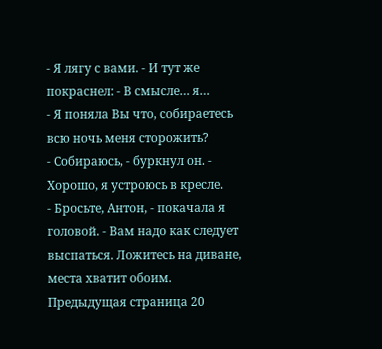- Я лягу с вами. - И тут же покраснел: - В смысле… я…
- Я поняла Вы что, собираетесь всю ночь меня сторожить?
- Собираюсь, - буркнул он. - Хорошо, я устроюсь в кресле.
- Бросьте, Антон, - покачала я головой. - Вам надо как следует выспаться. Ложитесь на диване, места хватит обоим.
Предыдущая страница 20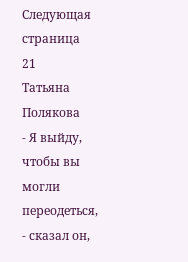Следующая страница
21
Татьяна Полякова
- Я выйду, чтобы вы могли переодеться, - сказал он,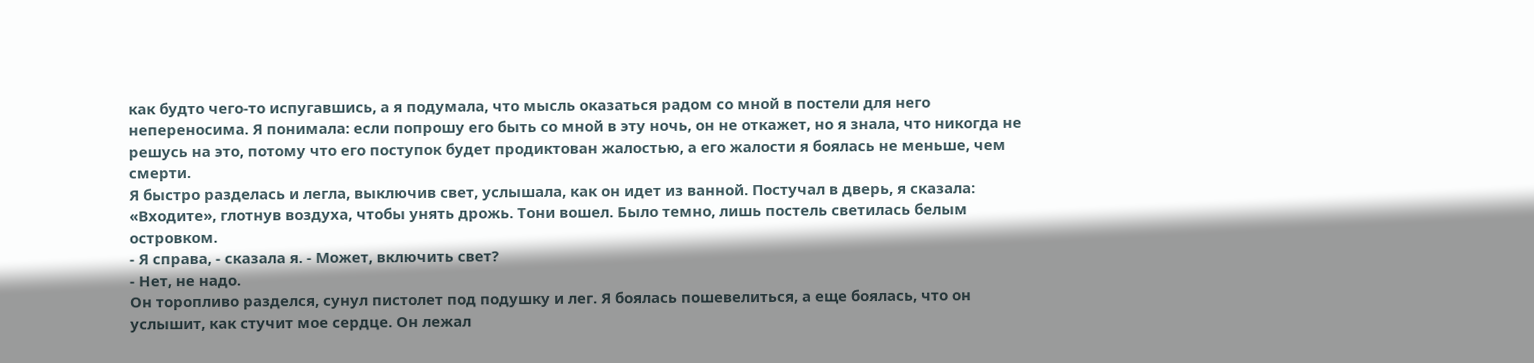как будто чего-то испугавшись, а я подумала, что мысль оказаться радом со мной в постели для него непереносима. Я понимала: если попрошу его быть со мной в эту ночь, он не откажет, но я знала, что никогда не решусь на это, потому что его поступок будет продиктован жалостью, а его жалости я боялась не меньше, чем смерти.
Я быстро разделась и легла, выключив свет, услышала, как он идет из ванной. Постучал в дверь, я сказала: «Входите», глотнув воздуха, чтобы унять дрожь. Тони вошел. Было темно, лишь постель светилась белым островком.
- Я справа, - сказала я. - Может, включить свет?
- Нет, не надо.
Он торопливо разделся, сунул пистолет под подушку и лег. Я боялась пошевелиться, а еще боялась, что он услышит, как стучит мое сердце. Он лежал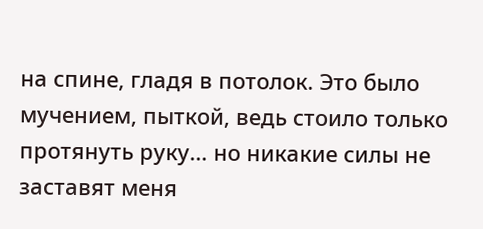на спине, гладя в потолок. Это было мучением, пыткой, ведь стоило только протянуть руку… но никакие силы не заставят меня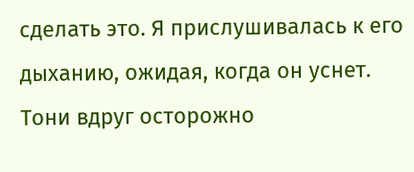сделать это. Я прислушивалась к его дыханию, ожидая, когда он уснет. Тони вдруг осторожно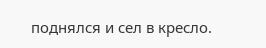поднялся и сел в кресло.